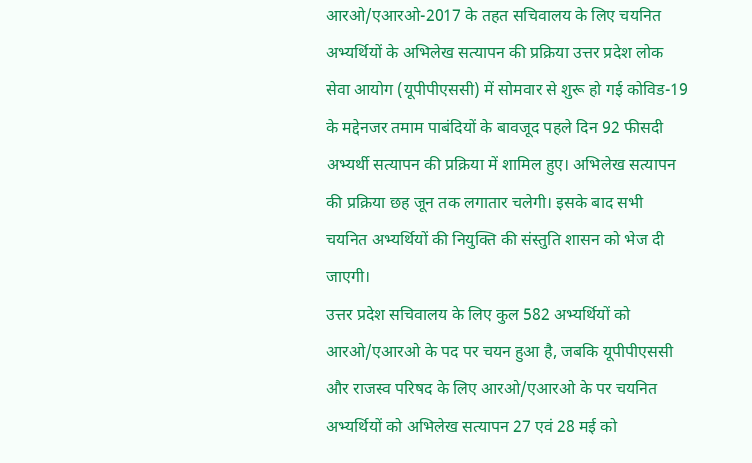आरओ/एआरओ-2017 के तहत सचिवालय के लिए चयनित अभ्यर्थियों के अभिलेख सत्यापन की प्रक्रिया उत्तर प्रदेश लोक सेवा आयोग (यूपीपीएससी) में सोमवार से शुरू हो गई कोविड-19 के मद्देनजर तमाम पाबंदियों के बावजूद पहले दिन 92 फीसदी अभ्यर्थी सत्यापन की प्रक्रिया में शामिल हुए। अभिलेख सत्यापन की प्रक्रिया छह जून तक लगातार चलेगी। इसके बाद सभी चयनित अभ्यर्थियों की नियुक्ति की संस्तुति शासन को भेज दी जाएगी।
उत्तर प्रदेश सचिवालय के लिए कुल 582 अभ्यर्थियों को आरओ/एआरओ के पद पर चयन हुआ है, जबकि यूपीपीएससी और राजस्व परिषद के लिए आरओ/एआरओ के पर चयनित अभ्यर्थियों को अभिलेख सत्यापन 27 एवं 28 मई को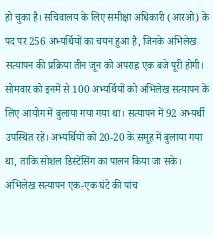हो चुका है। सचिवालय के लिए समीक्षा अधिकारी (आरओ) के पद पर 256 अभ्यर्थियों का चयन हुआ है, जिनके अभिलेख सत्यापन की प्रक्रिया तीन जून को अपराह्न एक बजे पूरी होगी। सोमवार को इनमें से 100 अभ्यर्थियों को अभिलेख सत्यापन के लिए आयोग में बुलाया गया गया था। सत्यापन में 92 अभ्यर्थी उपस्थित रहे। अभ्यर्थियों को 20-20 के समूह में बुलाया गया था, ताकि सोशल डिस्टेंसिंग का पालन किया जा सके।
अभिलेख सत्यापन एक-एक घंटे की पांच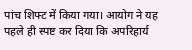पांच शिफ्ट में किया गया। आयोग ने यह पहले ही स्पष्ट कर दिया कि अपरिहार्य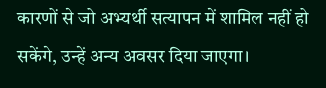कारणों से जो अभ्यर्थी सत्यापन में शामिल नहीं हो सकेंगे, उन्हें अन्य अवसर दिया जाएगा।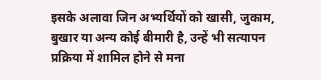इसके अलावा जिन अभ्यर्थियों को खासी, जुकाम, बुखार या अन्य कोई बीमारी है, उन्हें भी सत्यापन प्रक्रिया में शामिल होने से मना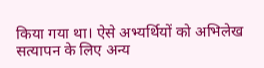किया गया था। ऐसे अभ्यर्थियों को अभिलेख सत्यापन के लिए अन्य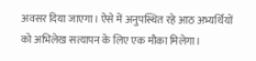अवसर दिया जाएगा। ऐसे में अनुपस्थित रहे आठ अभ्यर्थियों को अभिलेख सत्यापन के लिए एक मौका मिलेगा।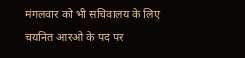मंगलवार को भी सचिवालय के लिए चयनित आरओ के पद पर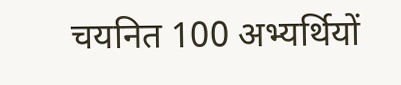चयनित 100 अभ्यर्थियों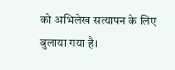को अभिलेख सत्यापन के लिए बुलाया गया है।